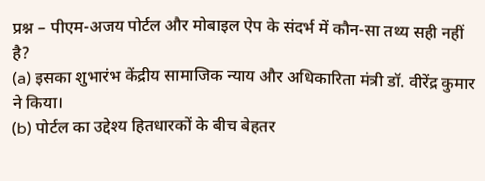प्रश्न – पीएम-अजय पोर्टल और मोबाइल ऐप के संदर्भ में कौन-सा तथ्य सही नहीं है?
(a) इसका शुभारंभ केंद्रीय सामाजिक न्याय और अधिकारिता मंत्री डॉ. वीरेंद्र कुमार ने किया।
(b) पोर्टल का उद्देश्य हितधारकों के बीच बेहतर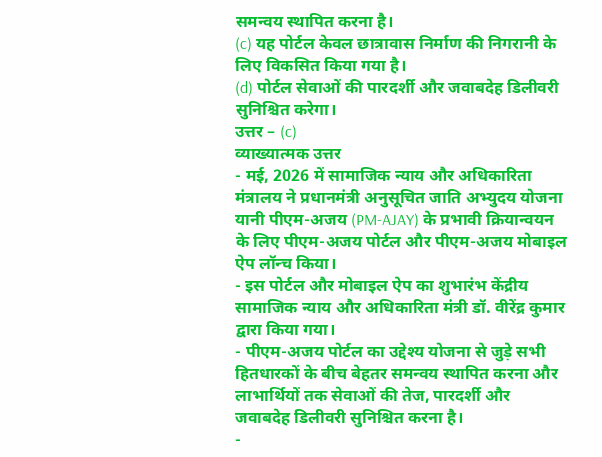समन्वय स्थापित करना है।
(c) यह पोर्टल केवल छात्रावास निर्माण की निगरानी के लिए विकसित किया गया है।
(d) पोर्टल सेवाओं की पारदर्शी और जवाबदेह डिलीवरी सुनिश्चित करेगा।
उत्तर – (c)
व्याख्यात्मक उत्तर
- मई, 2026 में सामाजिक न्याय और अधिकारिता मंत्रालय ने प्रधानमंत्री अनुसूचित जाति अभ्युदय योजना यानी पीएम-अजय (PM-AJAY) के प्रभावी क्रियान्वयन के लिए पीएम-अजय पोर्टल और पीएम-अजय मोबाइल ऐप लॉन्च किया।
- इस पोर्टल और मोबाइल ऐप का शुभारंभ केंद्रीय सामाजिक न्याय और अधिकारिता मंत्री डॉ. वीरेंद्र कुमार द्वारा किया गया।
- पीएम-अजय पोर्टल का उद्देश्य योजना से जुड़े सभी हितधारकों के बीच बेहतर समन्वय स्थापित करना और लाभार्थियों तक सेवाओं की तेज, पारदर्शी और जवाबदेह डिलीवरी सुनिश्चित करना है।
-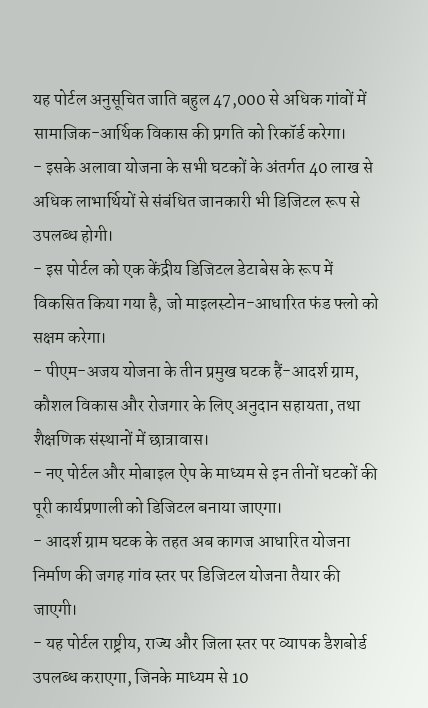यह पोर्टल अनुसूचित जाति बहुल 47,000 से अधिक गांवों में सामाजिक-आर्थिक विकास की प्रगति को रिकॉर्ड करेगा।
- इसके अलावा योजना के सभी घटकों के अंतर्गत 40 लाख से अधिक लाभार्थियों से संबंधित जानकारी भी डिजिटल रूप से उपलब्ध होगी।
- इस पोर्टल को एक केंद्रीय डिजिटल डेटाबेस के रूप में विकसित किया गया है, जो माइलस्टोन-आधारित फंड फ्लो को सक्षम करेगा।
- पीएम-अजय योजना के तीन प्रमुख घटक हैं-आदर्श ग्राम, कौशल विकास और रोजगार के लिए अनुदान सहायता, तथा शैक्षणिक संस्थानों में छात्रावास।
- नए पोर्टल और मोबाइल ऐप के माध्यम से इन तीनों घटकों की पूरी कार्यप्रणाली को डिजिटल बनाया जाएगा।
- आदर्श ग्राम घटक के तहत अब कागज आधारित योजना निर्माण की जगह गांव स्तर पर डिजिटल योजना तैयार की जाएगी।
- यह पोर्टल राष्ट्रीय, राज्य और जिला स्तर पर व्यापक डैशबोर्ड उपलब्ध कराएगा, जिनके माध्यम से 10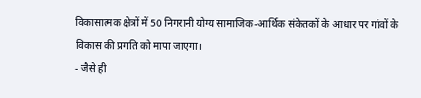विकासात्मक क्षेत्रों में 50 निगरानी योग्य सामाजिक-आर्थिक संकेतकों के आधार पर गांवों के विकास की प्रगति को मापा जाएगा।
- जैसे ही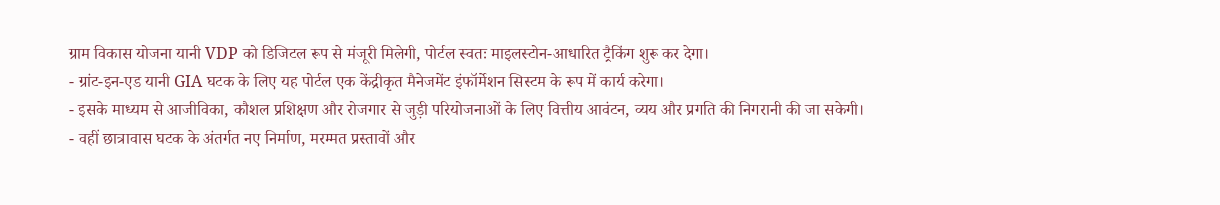ग्राम विकास योजना यानी VDP को डिजिटल रूप से मंजूरी मिलेगी, पोर्टल स्वतः माइलस्टोन-आधारित ट्रैकिंग शुरू कर देगा।
- ग्रांट-इन-एड यानी GIA घटक के लिए यह पोर्टल एक केंद्रीकृत मैनेजमेंट इंफॉर्मेशन सिस्टम के रूप में कार्य करेगा।
- इसके माध्यम से आजीविका, कौशल प्रशिक्षण और रोजगार से जुड़ी परियोजनाओं के लिए वित्तीय आवंटन, व्यय और प्रगति की निगरानी की जा सकेगी।
- वहीं छात्रावास घटक के अंतर्गत नए निर्माण, मरम्मत प्रस्तावों और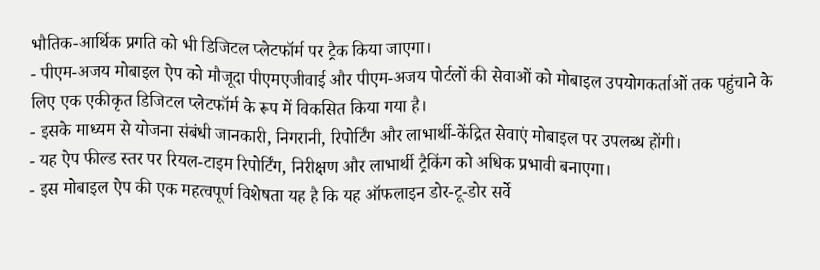भौतिक-आर्थिक प्रगति को भी डिजिटल प्लेटफॉर्म पर ट्रैक किया जाएगा।
- पीएम-अजय मोबाइल ऐप को मौजूदा पीएमएजीवाई और पीएम-अजय पोर्टलों की सेवाओं को मोबाइल उपयोगकर्ताओं तक पहुंचाने के लिए एक एकीकृत डिजिटल प्लेटफॉर्म के रूप में विकसित किया गया है।
- इसके माध्यम से योजना संबंधी जानकारी, निगरानी, रिपोर्टिंग और लाभार्थी-केंद्रित सेवाएं मोबाइल पर उपलब्ध होंगी।
- यह ऐप फील्ड स्तर पर रियल-टाइम रिपोर्टिंग, निरीक्षण और लाभार्थी ट्रैकिंग को अधिक प्रभावी बनाएगा।
- इस मोबाइल ऐप की एक महत्वपूर्ण विशेषता यह है कि यह ऑफलाइन डोर-टू-डोर सर्वे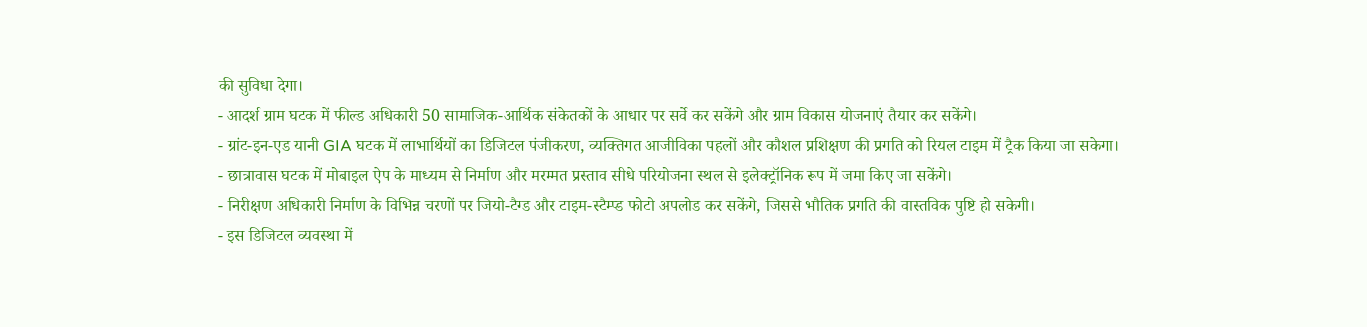की सुविधा देगा।
- आदर्श ग्राम घटक में फील्ड अधिकारी 50 सामाजिक-आर्थिक संकेतकों के आधार पर सर्वे कर सकेंगे और ग्राम विकास योजनाएं तैयार कर सकेंगे।
- ग्रांट-इन-एड यानी GIA घटक में लाभार्थियों का डिजिटल पंजीकरण, व्यक्तिगत आजीविका पहलों और कौशल प्रशिक्षण की प्रगति को रियल टाइम में ट्रैक किया जा सकेगा।
- छात्रावास घटक में मोबाइल ऐप के माध्यम से निर्माण और मरम्मत प्रस्ताव सीधे परियोजना स्थल से इलेक्ट्रॉनिक रूप में जमा किए जा सकेंगे।
- निरीक्षण अधिकारी निर्माण के विभिन्न चरणों पर जियो-टैग्ड और टाइम-स्टैम्प्ड फोटो अपलोड कर सकेंगे, जिससे भौतिक प्रगति की वास्तविक पुष्टि हो सकेगी।
- इस डिजिटल व्यवस्था में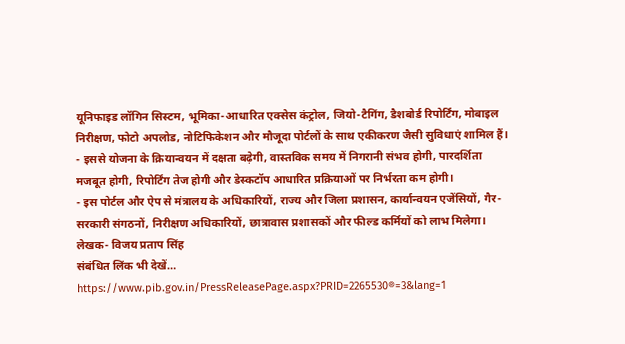यूनिफाइड लॉगिन सिस्टम, भूमिका-आधारित एक्सेस कंट्रोल, जियो-टैगिंग, डैशबोर्ड रिपोर्टिंग, मोबाइल निरीक्षण, फोटो अपलोड, नोटिफिकेशन और मौजूदा पोर्टलों के साथ एकीकरण जैसी सुविधाएं शामिल हैं।
- इससे योजना के क्रियान्वयन में दक्षता बढ़ेगी, वास्तविक समय में निगरानी संभव होगी, पारदर्शिता मजबूत होगी, रिपोर्टिंग तेज होगी और डेस्कटॉप आधारित प्रक्रियाओं पर निर्भरता कम होगी।
- इस पोर्टल और ऐप से मंत्रालय के अधिकारियों, राज्य और जिला प्रशासन, कार्यान्वयन एजेंसियों, गैर-सरकारी संगठनों, निरीक्षण अधिकारियों, छात्रावास प्रशासकों और फील्ड कर्मियों को लाभ मिलेगा।
लेखक- विजय प्रताप सिंह
संबंधित लिंक भी देखें…
https://www.pib.gov.in/PressReleasePage.aspx?PRID=2265530®=3&lang=1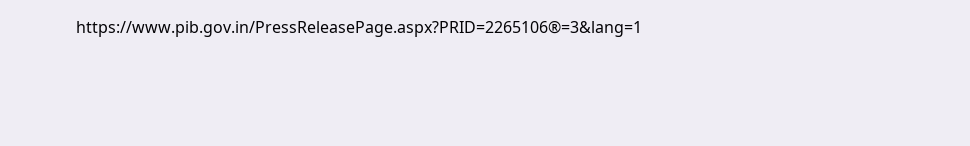https://www.pib.gov.in/PressReleasePage.aspx?PRID=2265106®=3&lang=1